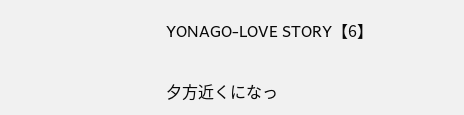YONAGO-LOVE STORY【6】


夕方近くになっ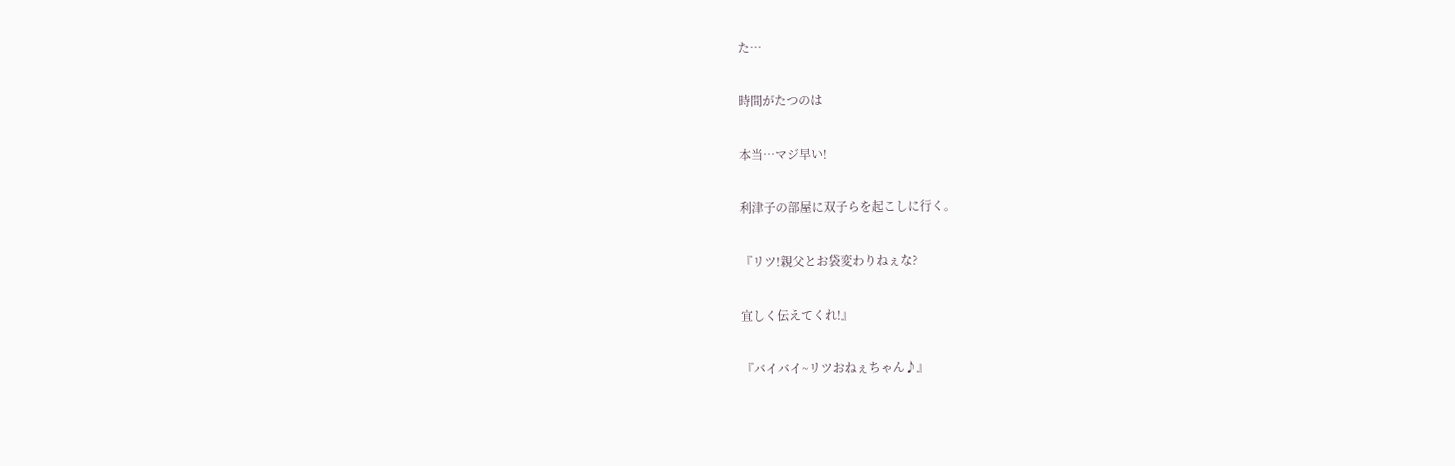た…

時間がたつのは

本当…マジ早い!

利津子の部屋に双子らを起こしに行く。

『リツ!親父とお袋変わりねぇな?

宜しく伝えてくれ!』

『バイバイ~リツおねぇちゃん♪』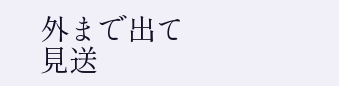外まで出て見送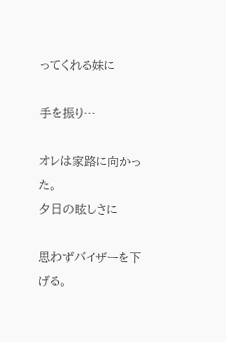ってくれる妹に

手を振り…

オレは家路に向かった。
夕日の眩しさに

思わずバイザーを下げる。